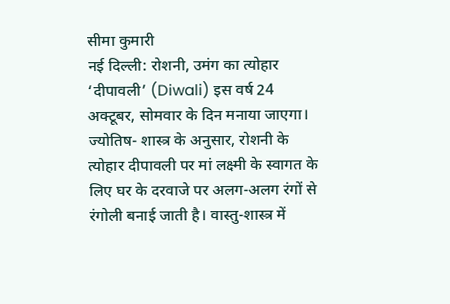सीमा कुमारी
नई दिल्ली: रोशनी, उमंग का त्योहार ‘दीपावली’ (Diwali) इस वर्ष 24 अक्टूबर, सोमवार के दिन मनाया जाएगा। ज्योतिष- शास्त्र के अनुसार, रोशनी के त्योहार दीपावली पर मां लक्ष्मी के स्वागत के लिए घर के दरवाजे पर अलग-अलग रंगों से रंगोली बनाई जाती है। वास्तु-शास्त्र में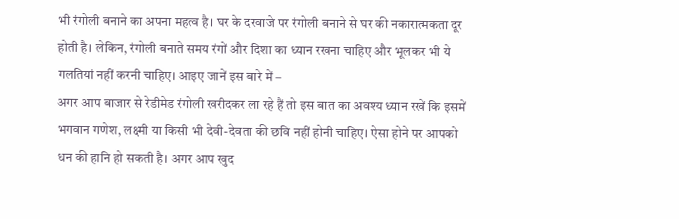भी रंगोली बनाने का अपना महत्व है। घर के दरवाजे पर रंगोली बनाने से घर की नकारात्मकता दूर होती है। लेकिन, रंगोली बनाते समय रंगों और दिशा का ध्यान रखना चाहिए और भूलकर भी ये गलतियां नहीं करनी चाहिए। आइए जानें इस बारे में –
अगर आप बाजार से रेडीमेड रंगोली खरीदकर ला रहे हैं तो इस बात का अवश्य ध्यान रखें कि इसमें भगवान गणेश, लक्ष्मी या किसी भी देवी-देवता की छवि नहीं होनी चाहिए। ऐसा होने पर आपको धन की हानि हो सकती है। अगर आप खुद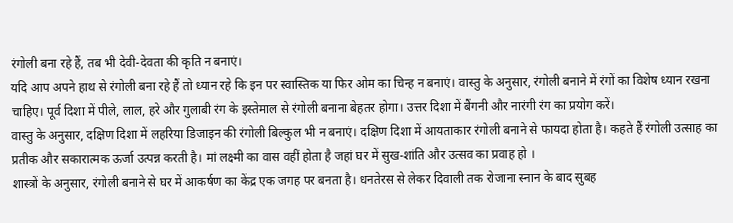रंगोली बना रहे हैं, तब भी देवी-देवता की कृति न बनाएं।
यदि आप अपने हाथ से रंगोली बना रहे हैं तो ध्यान रहे कि इन पर स्वास्तिक या फिर ओम का चिन्ह न बनाएं। वास्तु के अनुसार, रंगोली बनाने में रंगों का विशेष ध्यान रखना चाहिए। पूर्व दिशा में पीले, लाल, हरे और गुलाबी रंग के इस्तेमाल से रंगोली बनाना बेहतर होगा। उत्तर दिशा में बैंगनी और नारंगी रंग का प्रयोग करें।
वास्तु के अनुसार, दक्षिण दिशा में लहरिया डिजाइन की रंगोली बिल्कुल भी न बनाएं। दक्षिण दिशा में आयताकार रंगोली बनाने से फायदा होता है। कहते हैं रंगोली उत्साह का प्रतीक और सकारात्मक ऊर्जा उत्पन्न करती है। मां लक्ष्मी का वास वहीं होता है जहां घर में सुख-शांति और उत्सव का प्रवाह हो ।
शास्त्रों के अनुसार, रंगोली बनाने से घर में आकर्षण का केंद्र एक जगह पर बनता है। धनतेरस से लेकर दिवाली तक रोजाना स्नान के बाद सुबह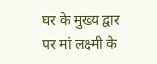घर के मुख्य द्वार पर मां लक्ष्मी के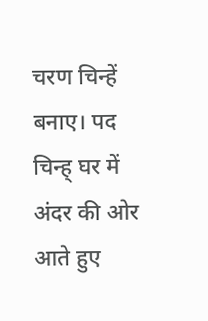चरण चिन्हें बनाए। पद चिन्ह् घर में अंदर की ओर आते हुए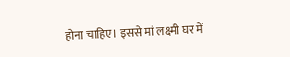होना चाहिए। इससे मां लक्ष्मी घर में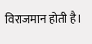विराजमान होती है।